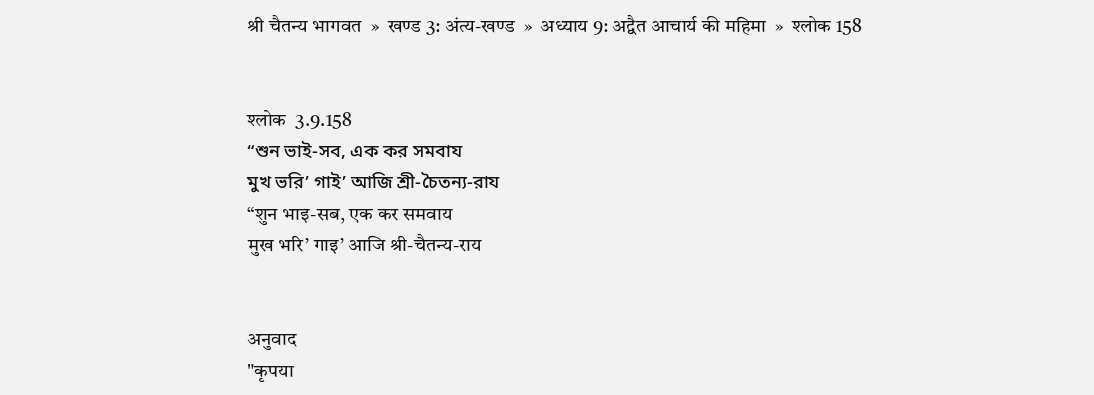श्री चैतन्य भागवत  »  खण्ड 3: अंत्य-खण्ड  »  अध्याय 9: अद्वैत आचार्य की महिमा  »  श्लोक 158


श्लोक  3.9.158
“শুন ভাই-সব, এক কর সমবায
মুখ ভরি’ গাই’ আজি শ্রী-চৈতন্য-রায
“शुन भाइ-सब, एक कर समवाय
मुख भरि’ गाइ’ आजि श्री-चैतन्य-राय


अनुवाद
"कृपया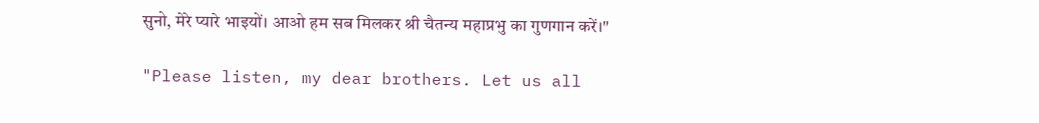सुनो, मेरे प्यारे भाइयों। आओ हम सब मिलकर श्री चैतन्य महाप्रभु का गुणगान करें।"

"Please listen, my dear brothers. Let us all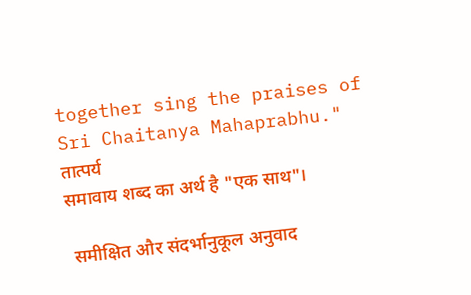together sing the praises of Sri Chaitanya Mahaprabhu."
तात्पर्य
समावाय शब्द का अर्थ है "एक साथ"।

 समीक्षित और संदर्भानुकूल अनुवाद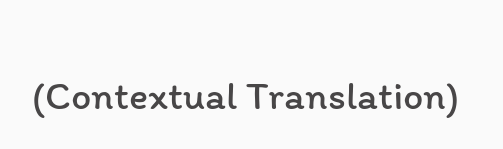(Contextual Translation)